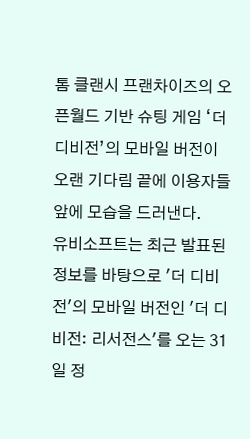톰 클랜시 프랜차이즈의 오픈월드 기반 슈팅 게임 ‘더 디비전’의 모바일 버전이 오랜 기다림 끝에 이용자들 앞에 모습을 드러낸다.
유비소프트는 최근 발표된 정보를 바탕으로 '더 디비전'의 모바일 버전인 '더 디비전: 리서전스'를 오는 31일 정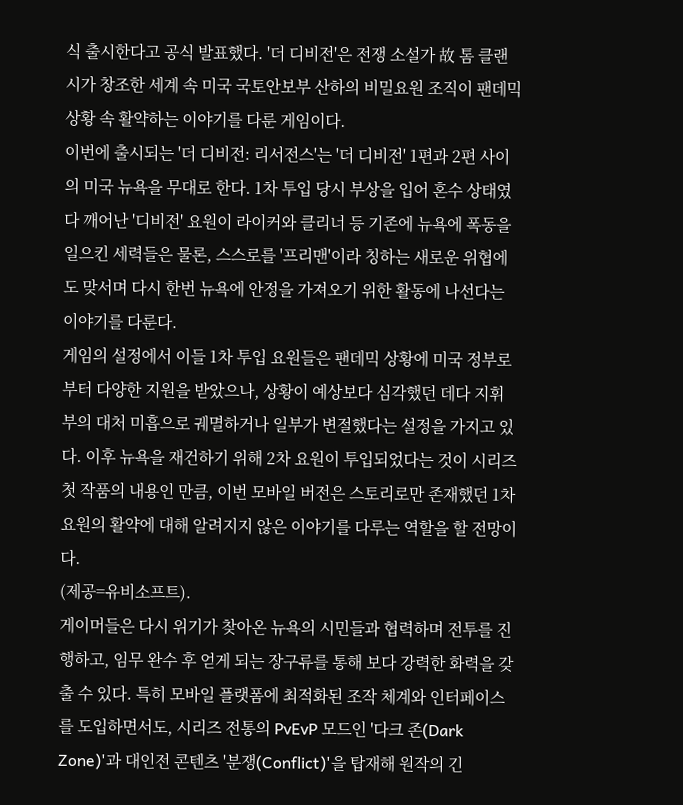식 출시한다고 공식 발표했다. '더 디비전'은 전쟁 소설가 故 톰 클랜시가 창조한 세계 속 미국 국토안보부 산하의 비밀요원 조직이 팬데믹 상황 속 활약하는 이야기를 다룬 게임이다.
이번에 출시되는 '더 디비전: 리서전스'는 '더 디비전' 1편과 2편 사이의 미국 뉴욕을 무대로 한다. 1차 투입 당시 부상을 입어 혼수 상태였다 깨어난 '디비전' 요원이 라이커와 클리너 등 기존에 뉴욕에 폭동을 일으킨 세력들은 물론, 스스로를 '프리맨'이라 칭하는 새로운 위협에도 맞서며 다시 한번 뉴욕에 안정을 가져오기 위한 활동에 나선다는 이야기를 다룬다.
게임의 설정에서 이들 1차 투입 요원들은 팬데믹 상황에 미국 정부로부터 다양한 지원을 받았으나, 상황이 예상보다 심각했던 데다 지휘부의 대처 미흡으로 궤멸하거나 일부가 변절했다는 설정을 가지고 있다. 이후 뉴욕을 재건하기 위해 2차 요원이 투입되었다는 것이 시리즈 첫 작품의 내용인 만큼, 이번 모바일 버전은 스토리로만 존재했던 1차 요원의 활약에 대해 알려지지 않은 이야기를 다루는 역할을 할 전망이다.
(제공=유비소프트).
게이머들은 다시 위기가 찾아온 뉴욕의 시민들과 협력하며 전투를 진행하고, 임무 완수 후 얻게 되는 장구류를 통해 보다 강력한 화력을 갖출 수 있다. 특히 모바일 플랫폼에 최적화된 조작 체계와 인터페이스를 도입하면서도, 시리즈 전통의 PvEvP 모드인 '다크 존(Dark Zone)'과 대인전 콘텐츠 '분쟁(Conflict)'을 탑재해 원작의 긴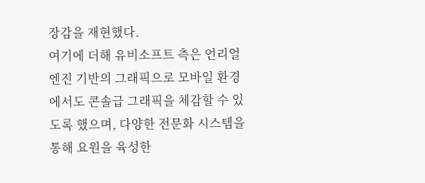장감을 재현했다.
여기에 더해 유비소프트 측은 언리얼 엔진 기반의 그래픽으로 모바일 환경에서도 콘솔급 그래픽을 체감할 수 있도록 했으며, 다양한 전문화 시스템을 통해 요원을 육성한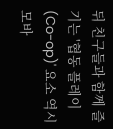뒤 친구들과 함께 즐기는 '협동 플레이(Co-op)' 요소 역시 모바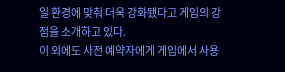일 환경에 맞춰 더욱 강화됐다고 게임의 강점을 소개하고 있다.
이 외에도 사전 예약자에게 게임에서 사용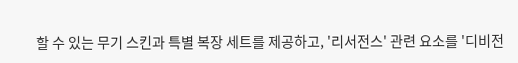할 수 있는 무기 스킨과 특별 복장 세트를 제공하고, '리서전스' 관련 요소를 '디비전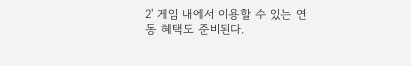2' 게임 내에서 이용할 수 있는 연동 혜택도 준비된다.